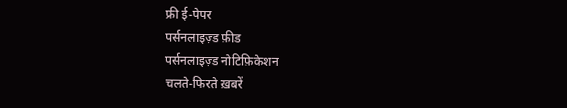फ्री ई-पेपर
पर्सनलाइज़्ड फ़ीड
पर्सनलाइज़्ड नोटिफ़िकेशन
चलते-फिरते ख़बरें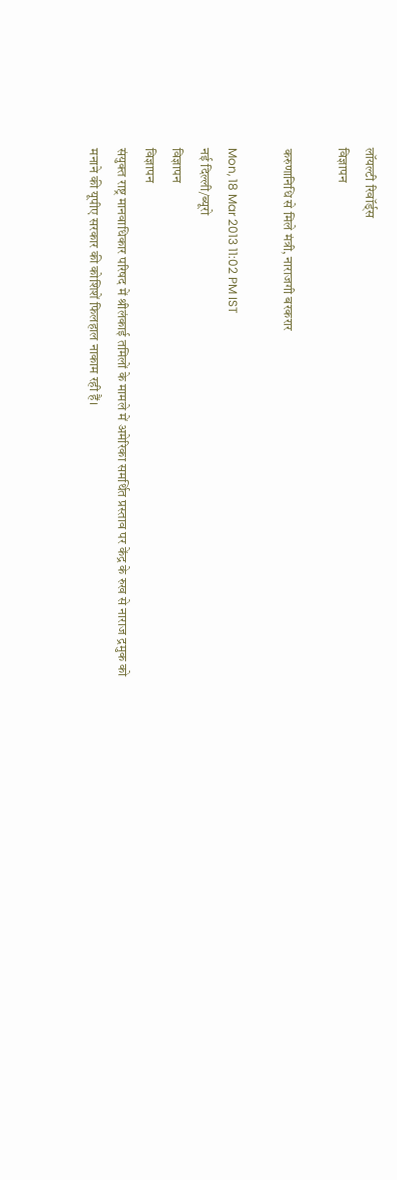लॉयल्टी रिवॉर्ड्स
विज्ञापन

करुणानिधि से मिले मंत्री, नाराजगी बरकरार

Mon, 18 Mar 2013 11:02 PM IST
नई दिल्ली/ब्यूरो
विज्ञापन
विज्ञापन
संयुक्त राष्ट्र मानवाधिकार परिषद में श्रीलंकाई तमिलों के मामले में अमेरिका समर्थित प्रस्ताव पर केंद्र के रुख से नाराज द्रमुक को मनाने की यूपीए सरकार की कोशिशें फिलहाल नाकाम रही हैं।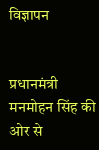विज्ञापन


प्रधानमंत्री मनमोहन सिंह की ओर से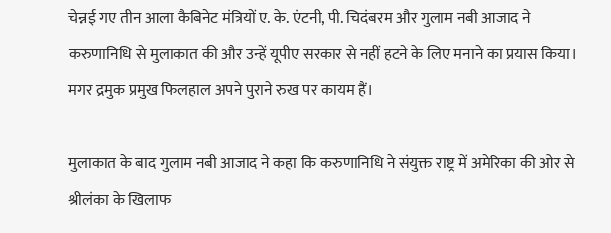चेन्नई गए तीन आला कैबिनेट मंत्रियों ए. के. एंटनी, पी. चिदंबरम और गुलाम नबी आजाद ने करुणानिधि से मुलाकात की और उन्हें यूपीए सरकार से नहीं हटने के लिए मनाने का प्रयास किया। मगर द्रमुक प्रमुख फिलहाल अपने पुराने रुख पर कायम हैं।

मुलाकात के बाद गुलाम नबी आजाद ने कहा कि करुणानिधि ने संयुक्त राष्ट्र में अमेरिका की ओर से श्रीलंका के खिलाफ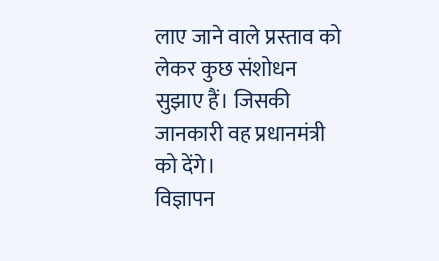लाए जाने वाले प्रस्ताव को लेकर कुछ संशोधन सुझाए हैं। जिसकी जानकारी वह प्रधानमंत्री को देंगे।
विज्ञापन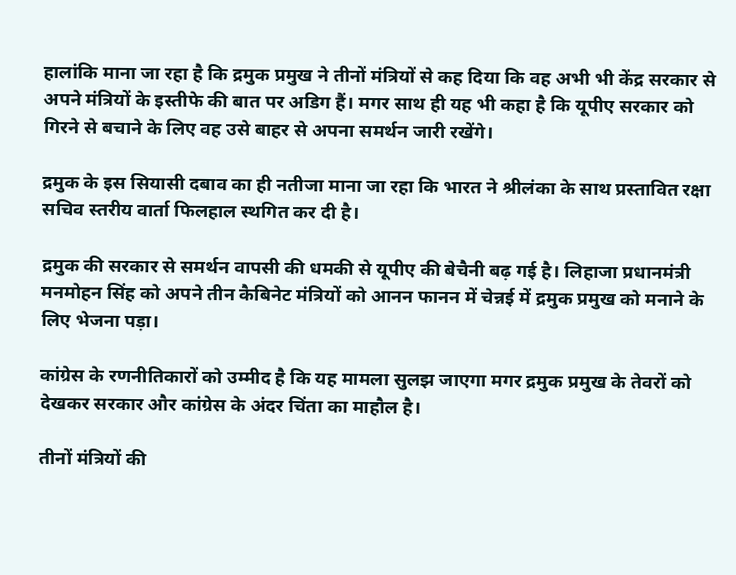हालांकि माना जा रहा है कि द्रमुक प्रमुख ने तीनों मंत्रियों से कह दिया कि वह अभी भी केंद्र सरकार से अपने मंत्रियों के इस्तीफे की बात पर अडिग हैं। मगर साथ ही यह भी कहा है कि यूपीए सरकार को गिरने से बचाने के लिए वह उसे बाहर से अपना समर्थन जारी रखेंगे।

द्रमुक के इस सियासी दबाव का ही नतीजा माना जा रहा कि भारत ने श्रीलंका के साथ प्रस्तावित रक्षा सचिव स्तरीय वार्ता फिलहाल स्थगित कर दी है।

द्रमुक की सरकार से समर्थन वापसी की धमकी से यूपीए की बेचैनी बढ़ गई है। लिहाजा प्रधानमंत्री मनमोहन सिंह को अपने तीन कैबिनेट मंत्रियों को आनन फानन में चेन्नई में द्रमुक प्रमुख को मनाने के लिए भेजना पड़ा।

कांग्रेस के रणनीतिकारों को उम्मीद है कि यह मामला सुलझ जाएगा मगर द्रमुक प्रमुख के तेवरों को देखकर सरकार और कांग्रेस के अंदर चिंता का माहौल है।

तीनों मंत्रियों की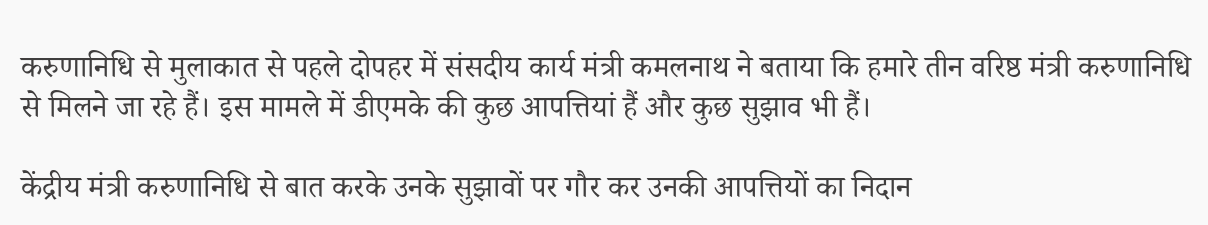करुणानिधि से मुलाकात से पहले दोपहर में संसदीय कार्य मंत्री कमलनाथ ने बताया कि हमारे तीन वरिष्ठ मंत्री करुणानिधि से मिलने जा रहे हैं। इस मामले में डीएमके की कुछ आपत्तियां हैं और कुछ सुझाव भी हैं।

केंद्रीय मंत्री करुणानिधि से बात करके उनके सुझावों पर गौर कर उनकी आपत्तियों का निदान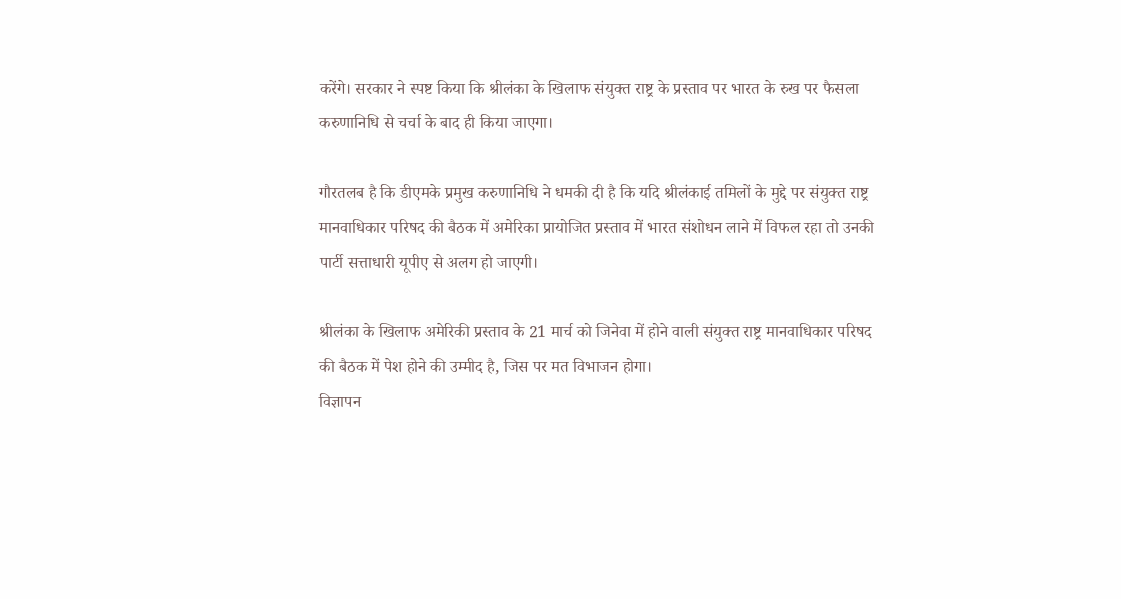करेंगे। सरकार ने स्पष्ट किया कि श्रीलंका के खिलाफ संयुक्त राष्ट्र के प्रस्ताव पर भारत के रुख पर फैसला करुणानिधि से चर्चा के बाद ही किया जाएगा।

गौरतलब है कि डीएमके प्रमुख करुणानिधि ने धमकी दी है कि यदि श्रीलंकाई तमिलों के मुद्दे पर संयुक्त राष्ट्र मानवाधिकार परिषद की बैठक में अमेरिका प्रायोजित प्रस्ताव में भारत संशोधन लाने में विफल रहा तो उनकी पार्टी सत्ताधारी यूपीए से अलग हो जाएगी।

श्रीलंका के खिलाफ अमेरिकी प्रस्ताव के 21 मार्च को जिनेवा में होने वाली संयुक्त राष्ट्र मानवाधिकार परिषद की बैठक में पेश होने की उम्मीद है, जिस पर मत विभाजन होगा।
विज्ञापन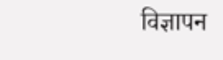विज्ञापन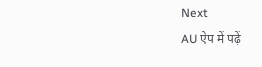Next
AU ऐप में पढ़ें